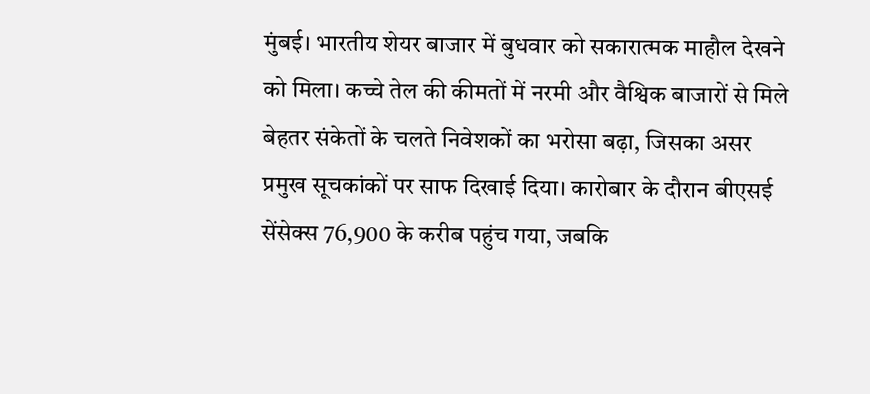मुंबई। भारतीय शेयर बाजार में बुधवार को सकारात्मक माहौल देखने को मिला। कच्चे तेल की कीमतों में नरमी और वैश्विक बाजारों से मिले बेहतर संकेतों के चलते निवेशकों का भरोसा बढ़ा, जिसका असर प्रमुख सूचकांकों पर साफ दिखाई दिया। कारोबार के दौरान बीएसई सेंसेक्स 76,900 के करीब पहुंच गया, जबकि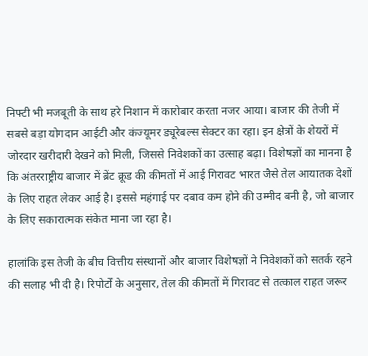निफ्टी भी मजबूती के साथ हरे निशान में कारोबार करता नजर आया। बाजार की तेजी में सबसे बड़ा योगदान आईटी और कंज्यूमर ड्यूरेबल्स सेक्टर का रहा। इन क्षेत्रों के शेयरों में जोरदार खरीदारी देखने को मिली, जिससे निवेशकों का उत्साह बढ़ा। विशेषज्ञों का मानना है कि अंतरराष्ट्रीय बाजार में ब्रेंट क्रूड की कीमतों में आई गिरावट भारत जैसे तेल आयातक देशों के लिए राहत लेकर आई है। इससे महंगाई पर दबाव कम होने की उम्मीद बनी है, जो बाजार के लिए सकारात्मक संकेत माना जा रहा है।

हालांकि इस तेजी के बीच वित्तीय संस्थानों और बाजार विशेषज्ञों ने निवेशकों को सतर्क रहने की सलाह भी दी है। रिपोर्टों के अनुसार, तेल की कीमतों में गिरावट से तत्काल राहत जरूर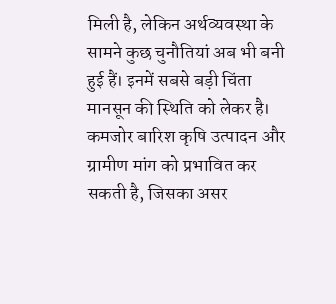मिली है, लेकिन अर्थव्यवस्था के सामने कुछ चुनौतियां अब भी बनी हुई हैं। इनमें सबसे बड़ी चिंता मानसून की स्थिति को लेकर है। कमजोर बारिश कृषि उत्पादन और ग्रामीण मांग को प्रभावित कर सकती है, जिसका असर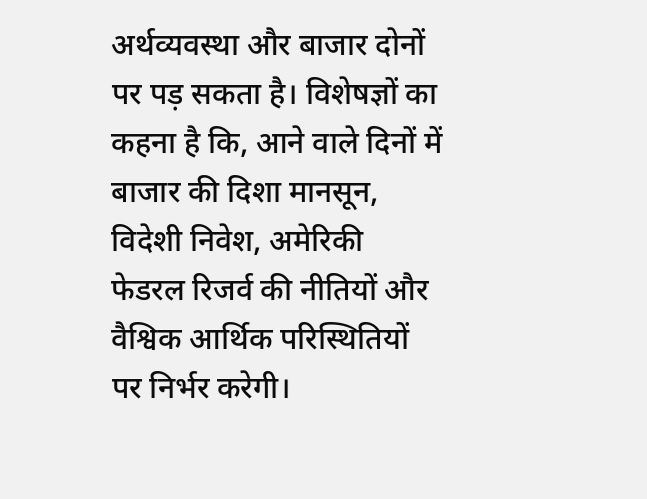अर्थव्यवस्था और बाजार दोनों पर पड़ सकता है। विशेषज्ञों का कहना है कि, आने वाले दिनों में बाजार की दिशा मानसून, विदेशी निवेश, अमेरिकी फेडरल रिजर्व की नीतियों और वैश्विक आर्थिक परिस्थितियों पर निर्भर करेगी।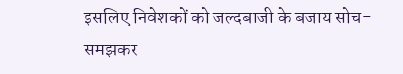इसलिए निवेशकों को जल्दबाजी के बजाय सोच-समझकर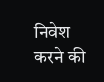निवेश करने की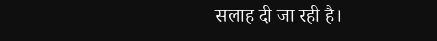सलाह दी जा रही है।